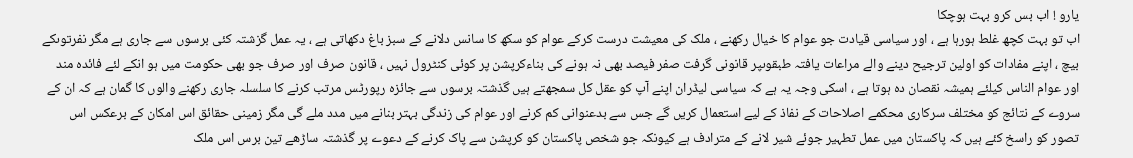یارو ! اب بس کرو بہت ہوچکا
اب تو بہت کچھ غلط ہورہا ہے ، اور سیاسی قیادت جو عوام کا خیال رکھنے ، ملک کی معیشت درست کرکے عوام کو سکھ کا سانس دلانے کے سبز باغ دکھاتی ہے ، یہ عمل گزشتہ کئی برسوں سے جاری ہے مگر نفرتوںکے بیچ ، اپنے مفادات کو اولین ترجیح دینے والے مراعات یافتہ طبقوںپر قانونی گرفت صفر فیصد بھی نہ ہونے کی بناءکرپشن پر کوئی کنٹرول نہیں ، قانون صرف اور صرف جو بھی حکومت میں ہو انکے لئے فائدہ مند اور عوام الناس کیلئے ہمیشہ نقصان دہ ہوتا ہے ، اسکی وجہ یہ ہے کہ سیاسی لیڈران اپنے آپ کو عقل کل سمجھتے ہیں گذشتہ برسوں سے جائزہ رپورٹس مرتب کرنے کا سلسلہ جاری رکھنے والوں کا گمان ہے کہ ان کے سروے کے نتائج کو مختلف سرکاری محکمے اصلاحات کے نفاذ کے لیے استعمال کریں گے جس سے بدعنوانی کم کرنے اور عوام کی زندگی بہتر بنانے میں مدد ملے گی مگر زمینی حقائق اس امکان کے برعکس اس تصور کو راسخ کئے ہیں کہ پاکستان میں عمل تطہیر جوئے شیر لانے کے مترادف ہے کیونکہ جو شخص پاکستان کو کرپشن سے پاک کرنے کے دعوے پر گذشتہ ساڑھے تین برس اس ملک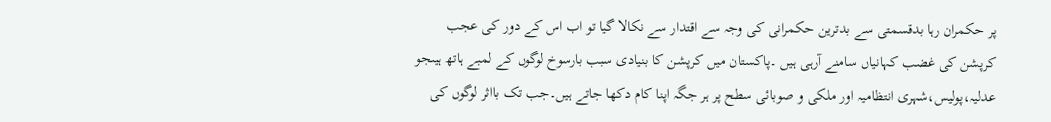پر حکمران رہا بدقسمتی سے بدترین حکمرانی کی وجہ سے اقتدار سے نکالا گیا تو اب اس کے دور کی عجب کرپشن کی غضب کہانیاں سامنے آرہی ہیں ۔پاکستان میں کرپشن کا بنیادی سبب بارسوخ لوگوں کے لمبے ہاتھ ہیںجو عدلیہ،پولیس،شہری انتظامیہ اور ملکی و صوبائی سطح پر ہر جگہ اپنا کام دکھا جاتے ہیں۔جب تک بااثر لوگوں کی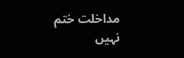مداخلت ختم نہیں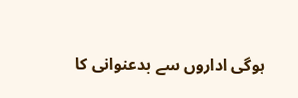ہوگی اداروں سے بدعنوانی کا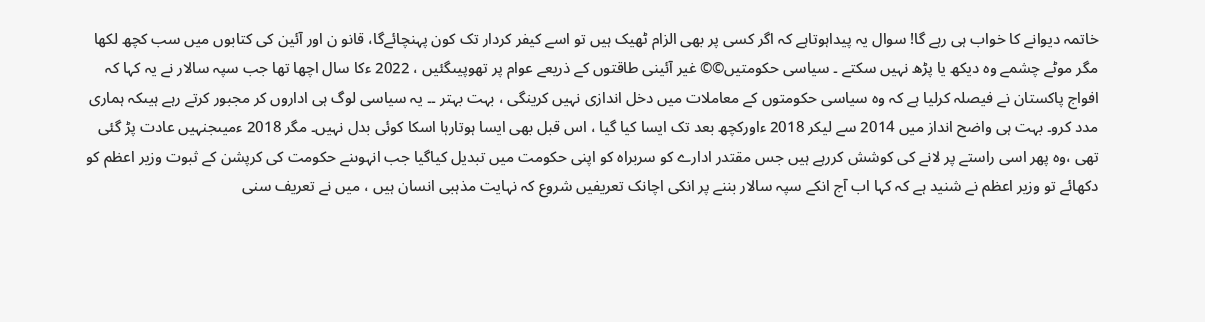خاتمہ دیوانے کا خواب ہی رہے گا! سوال یہ پیداہوتاہے کہ اگر کسی پر بھی الزام ٹھیک ہیں تو اسے کیفر کردار تک کون پہنچائےگا، قانو ن اور آئین کی کتابوں میں سب کچھ لکھا مگر موٹے چشمے وہ دیکھ یا پڑھ نہیں سکتے ۔ سیاسی حکومتیں©© غیر آئینی طاقتوں کے ذریعے عوام پر تھوپیںگئیں ، 2022 ءکا سال اچھا تھا جب سپہ سالار نے یہ کہا کہ افواج پاکستان نے فیصلہ کرلیا ہے کہ وہ سیاسی حکومتوں کے معاملات میں دخل اندازی نہیں کرینگی ، بہت بہتر ۔۔ یہ سیاسی لوگ ہی اداروں کر مجبور کرتے رہے ہیںکہ ہماری مدد کرو۔ بہت ہی واضح انداز میں 2014 سے لیکر 2018 ءاورکچھ بعد تک ایسا کیا گیا ، اس قبل بھی ایسا ہوتارہا اسکا کوئی بدل نہیں۔ مگر 2018 ءمیںجنہیں عادت پڑ گئی تھی ،وہ پھر اسی راستے پر لانے کی کوشش کررہے ہیں جس مقتدر ادارے کو سربراہ کو اپنی حکومت میں تبدیل کیاگیا جب انہوںنے حکومت کی کرپشن کے ثبوت وزیر اعظم کو دکھائے تو وزیر اعظم نے شنید ہے کہ کہا اب آج انکے سپہ سالار بننے پر انکی اچانک تعریفیں شروع کہ نہایت مذہبی انسان ہیں ، میں نے تعریف سنی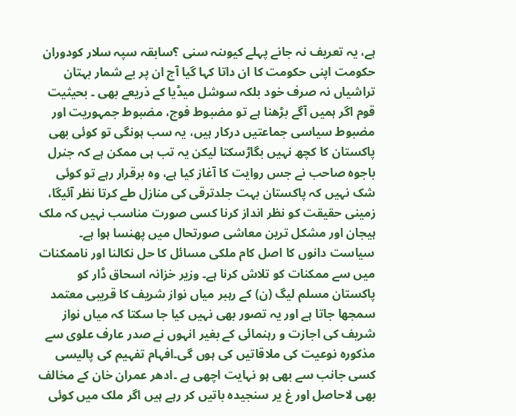ہے، یہ تعریف نہ جانے پہلے کیوںنہ سنی ؟سابقہ سپہ سلار کودوران حکومت اپنی حکومت کا ان داتا کہا گیا آج ان پر بے شمار بہتان تراشیاں نہ صرف خود بلکہ سوشل میڈیا کے ذریعے بھی ۔ بحیثیت قوم اگر ہمیں آگے بڑھنا ہے تو مضبوط فوج، مضبوط جمہوریت اور مضبوط سیاسی جماعتیں درکار ہیں، یہ سب ہونگی تو کوئی بھی پاکستان کا کچھ نہیں بگاڑسکتا لیکن یہ تب ہی ممکن ہے کہ جنرل باجوہ صاحب نے جس روایت کا آغاز کیا ہے، وہ برقرار رہے تو کوئی شک نہیں کہ پاکستان بہت جلدترقی کی منازل طے کرتا نظر آئیگا، زمینی حقیقت کو نظر انداز کرنا کسی صورت مناسب نہیں کہ ملک ہیجان اور مشکل ترین معاشی صورتحال میں پھنسا ہوا ہے۔ سیاست دانوں کا اصل کام ملکی مسائل کا حل نکالنا اور ناممکنات میں سے ممکنات کو تلاش کرنا ہے۔ وزیر خزانہ اسحاق ڈار کو پاکستان مسلم لیگ (ن) کے رہبر میاں نواز شریف کا قریبی معتمد سمجھا جاتا ہے اور یہ تصور بھی نہیں کیا جا سکتا کہ میاں نواز شریف کی اجازت و رہنمائی کے بغیر انہوں نے صدر عارف علوی سے مذکورہ نوعیت کی ملاقاتیں کی ہوں گی۔افہام تفہیم کی پالیسی کسی جانب سے بھی ہو نہایت اچھی ہے ۔ادھر عمران خان کے مخالف بھی لاحاصل اور غ یر سنجیدہ باتیں کر رہے ہیں اگر ملک میں کوئی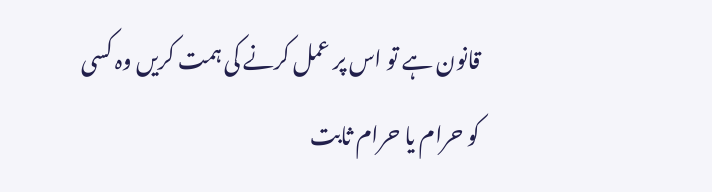قانون ہے تو اس پر عمل کرنے کی ہمت کریں وہ کسی کو حرام یا حرام ثابت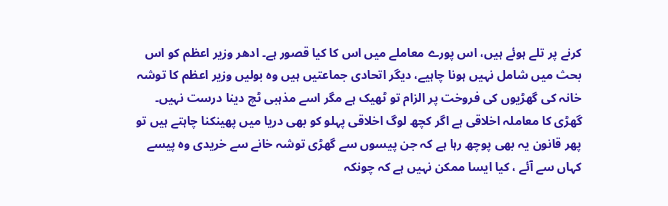کرنے پر تلے ہوئے ہیں، اس پورے معاملے میں اس کا کیا قصور ہے۔ ادھر وزیر اعظم کو اس بحث میں شامل نہیں ہونا چاہیے، دیگر اتحادی جماعتیں ہیں وہ بولیں وزیر اعظم کا توشہ خانہ کی گھڑیوں کی فروخت پر الزام تو ٹھیک ہے مگر اسے مذہبی ٹچ دینا درست نہیں۔ گھڑی کا معاملہ اخلاقی ہے اگر کچھ لوگ اخلاقی پہلو کو بھی دریا میں پھینکنا چاہتے ہیں تو پھر قانون یہ بھی پوچھ رہا ہے کہ جن پیسوں سے گھڑی توشہ خانے سے خریدی وہ پیسے کہاں سے آئے ، کیا ایسا ممکن نہیں ہے کہ چونکہ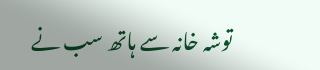توشہ خانہ سے ہاتھ سب نے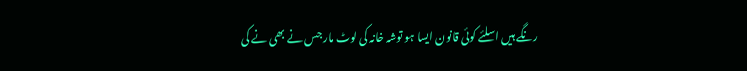رنگے ہیں اسلئے کوئی قانون ایسا ہو توشہ خانہ کی لوٹ مار جس نے بھی نے کی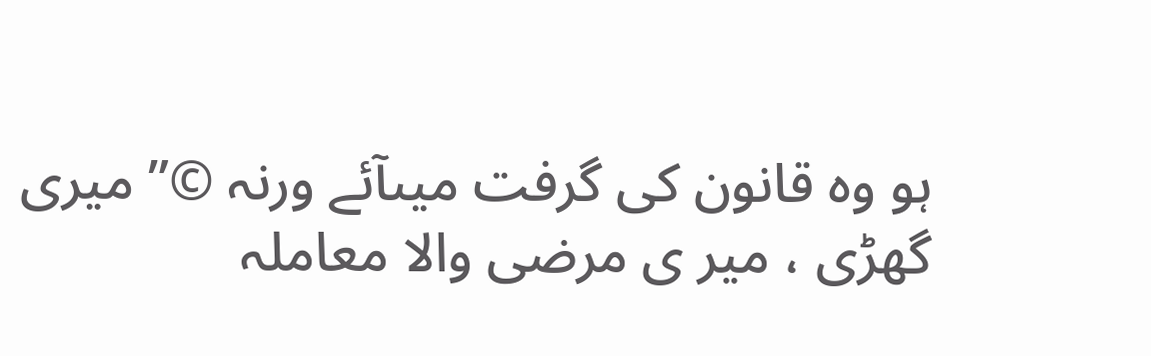ہو وہ قانون کی گرفت میںآئے ورنہ ©” میری گھڑی ، میر ی مرضی والا معاملہ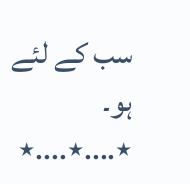سب کے لئے ہو۔
٭....٭....٭